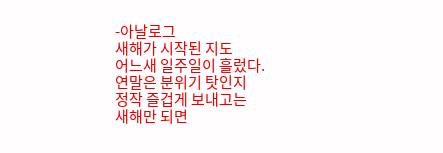-아날로그
새해가 시작된 지도
어느새 일주일이 흘렀다.
연말은 분위기 탓인지
정작 즐겁게 보내고는
새해만 되면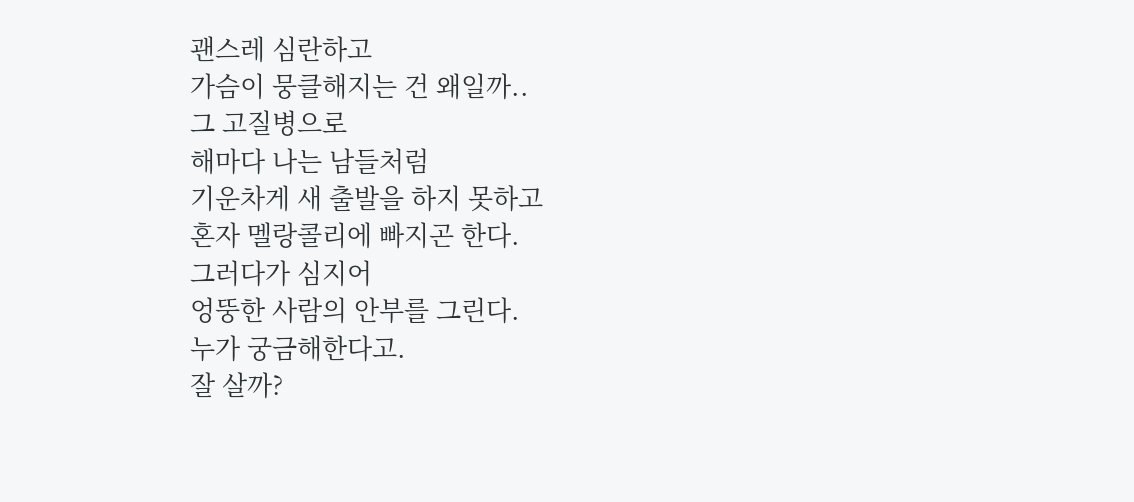괜스레 심란하고
가슴이 뭉클해지는 건 왜일까..
그 고질병으로
해마다 나는 남들처럼
기운차게 새 출발을 하지 못하고
혼자 멜랑콜리에 빠지곤 한다.
그러다가 심지어
엉뚱한 사람의 안부를 그린다.
누가 궁금해한다고.
잘 살까?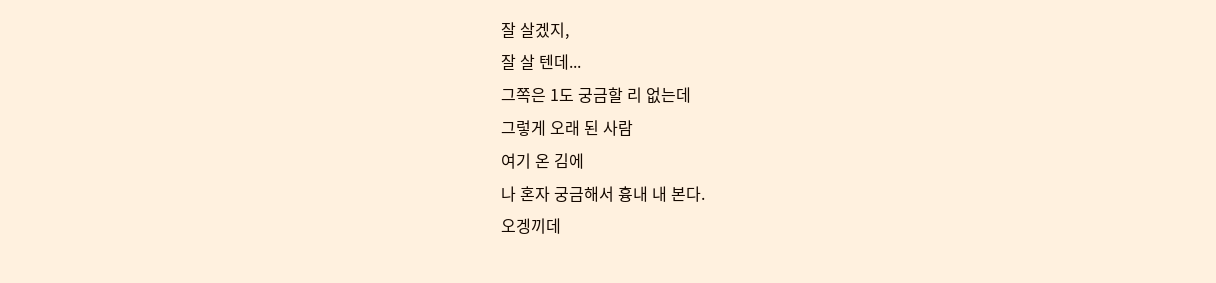잘 살겠지,
잘 살 텐데...
그쪽은 1도 궁금할 리 없는데
그렇게 오래 된 사람
여기 온 김에
나 혼자 궁금해서 흉내 내 본다.
오겡끼데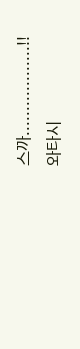스까..................!!
와타시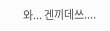와... 겐끼데쓰....